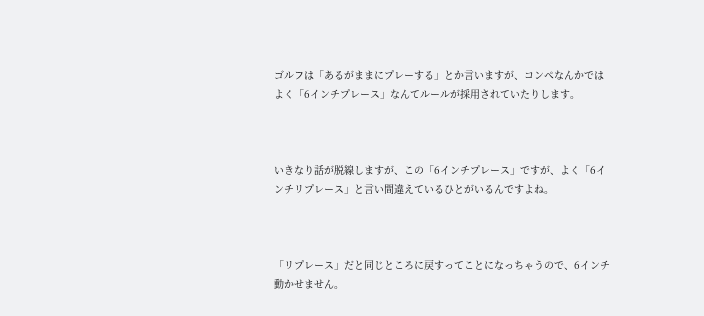ゴルフは「あるがままにプレーする」とか言いますが、コンペなんかではよく「6インチプレース」なんてルールが採用されていたりします。



いきなり話が脱線しますが、この「6インチプレース」ですが、よく「6インチリプレース」と言い間違えているひとがいるんですよね。



「リプレース」だと同じところに戻すってことになっちゃうので、6インチ動かせません。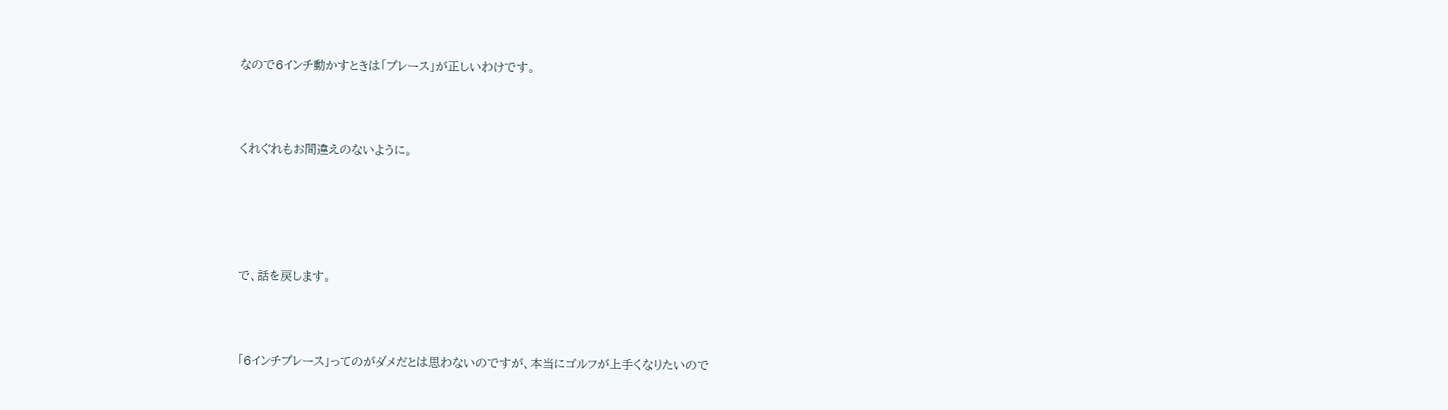なので6インチ動かすときは「プレース」が正しいわけです。



くれぐれもお間違えのないように。





で、話を戻します。



「6インチプレース」ってのがダメだとは思わないのですが、本当にゴルフが上手くなりたいので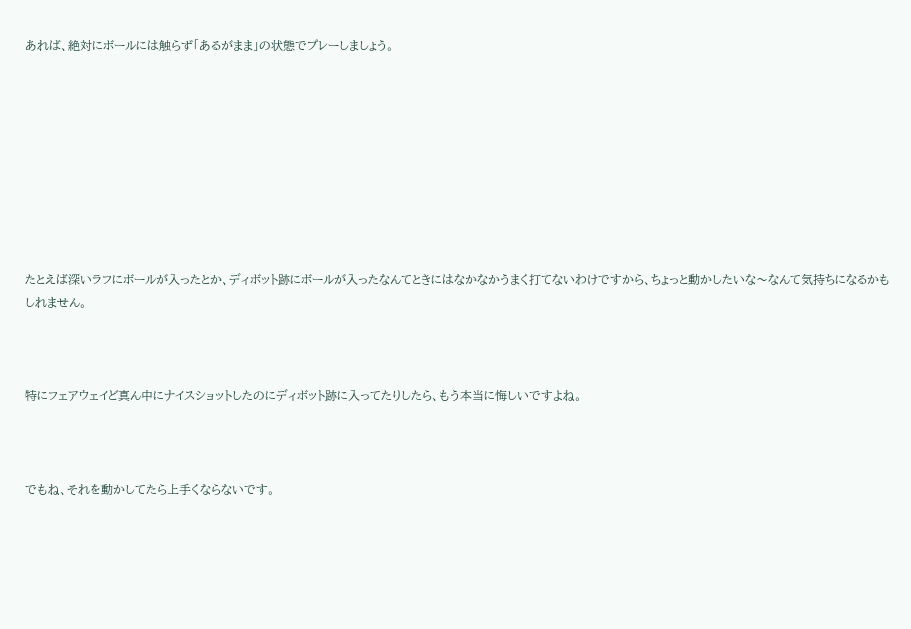あれば、絶対にボールには触らず「あるがまま」の状態でプレーしましょう。









たとえば深いラフにボールが入ったとか、ディボット跡にボールが入ったなんてときにはなかなかうまく打てないわけですから、ちょっと動かしたいな〜なんて気持ちになるかもしれません。



特にフェアウェイど真ん中にナイスショットしたのにディボット跡に入ってたりしたら、もう本当に悔しいですよね。



でもね、それを動かしてたら上手くならないです。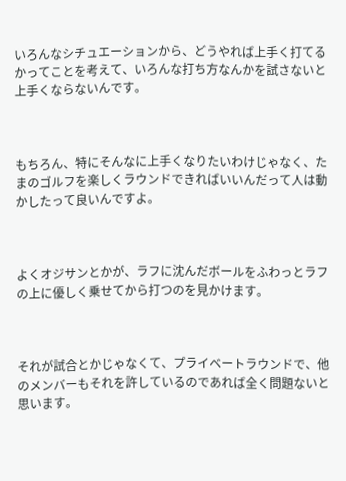いろんなシチュエーションから、どうやれば上手く打てるかってことを考えて、いろんな打ち方なんかを試さないと上手くならないんです。



もちろん、特にそんなに上手くなりたいわけじゃなく、たまのゴルフを楽しくラウンドできればいいんだって人は動かしたって良いんですよ。



よくオジサンとかが、ラフに沈んだボールをふわっとラフの上に優しく乗せてから打つのを見かけます。



それが試合とかじゃなくて、プライベートラウンドで、他のメンバーもそれを許しているのであれば全く問題ないと思います。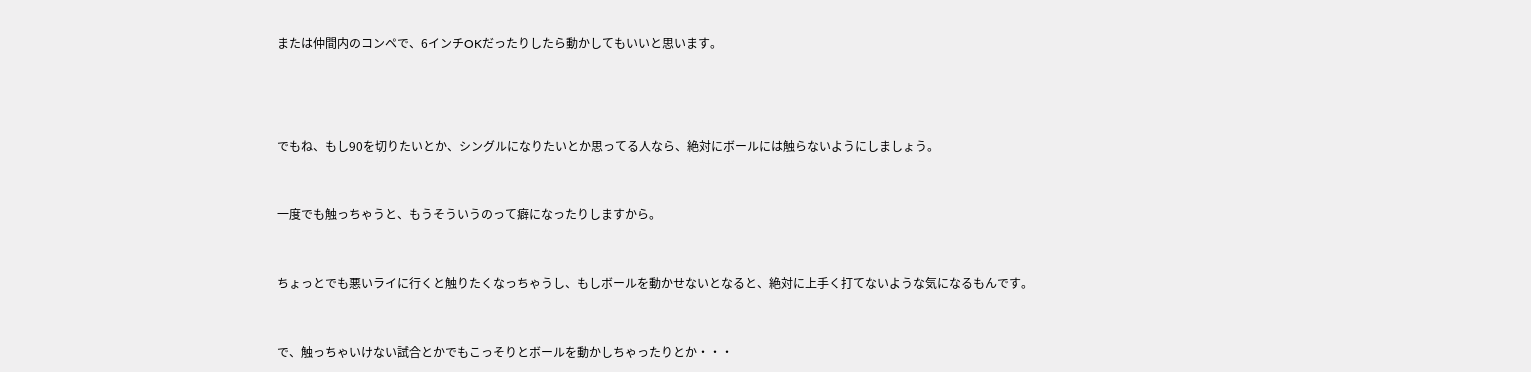または仲間内のコンペで、6インチOKだったりしたら動かしてもいいと思います。





でもね、もし90を切りたいとか、シングルになりたいとか思ってる人なら、絶対にボールには触らないようにしましょう。



一度でも触っちゃうと、もうそういうのって癖になったりしますから。



ちょっとでも悪いライに行くと触りたくなっちゃうし、もしボールを動かせないとなると、絶対に上手く打てないような気になるもんです。



で、触っちゃいけない試合とかでもこっそりとボールを動かしちゃったりとか・・・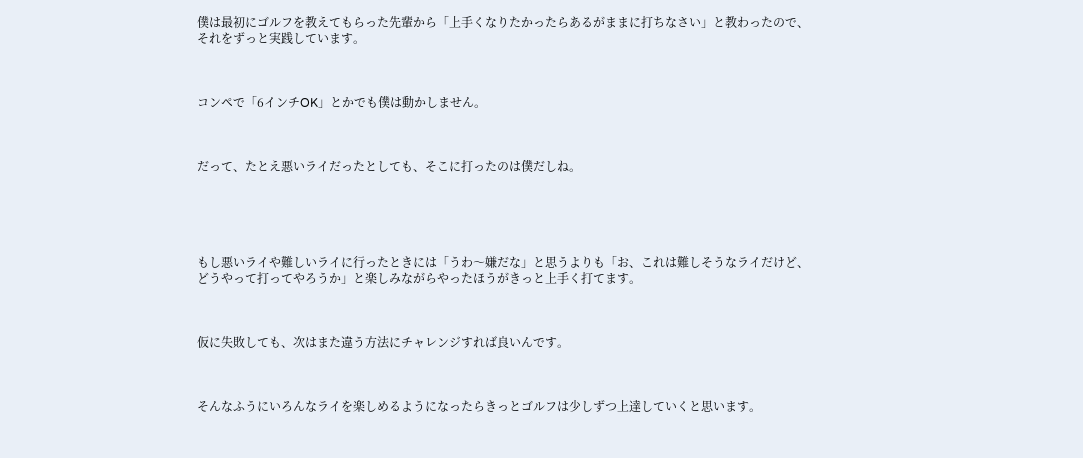僕は最初にゴルフを教えてもらった先輩から「上手くなりたかったらあるがままに打ちなさい」と教わったので、それをずっと実践しています。



コンペで「6インチOK」とかでも僕は動かしません。



だって、たとえ悪いライだったとしても、そこに打ったのは僕だしね。





もし悪いライや難しいライに行ったときには「うわ〜嫌だな」と思うよりも「お、これは難しそうなライだけど、どうやって打ってやろうか」と楽しみながらやったほうがきっと上手く打てます。



仮に失敗しても、次はまた違う方法にチャレンジすれば良いんです。



そんなふうにいろんなライを楽しめるようになったらきっとゴルフは少しずつ上達していくと思います。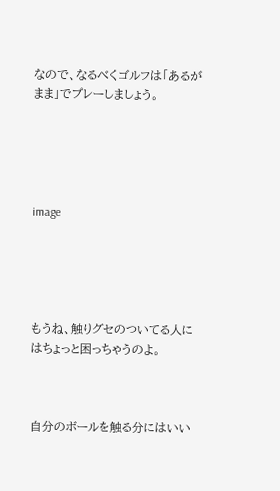なので、なるべくゴルフは「あるがまま」でプレーしましょう。





image





もうね、触りグセのついてる人にはちょっと困っちゃうのよ。



自分のボールを触る分にはいい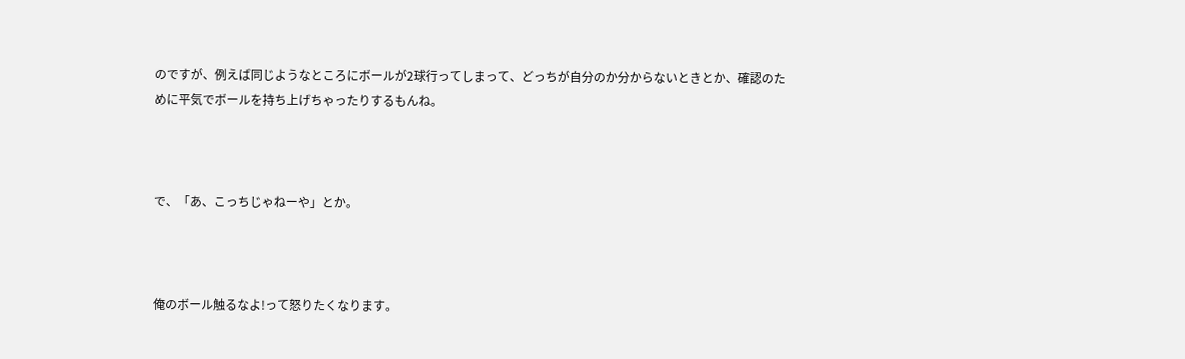のですが、例えば同じようなところにボールが2球行ってしまって、どっちが自分のか分からないときとか、確認のために平気でボールを持ち上げちゃったりするもんね。



で、「あ、こっちじゃねーや」とか。



俺のボール触るなよ!って怒りたくなります。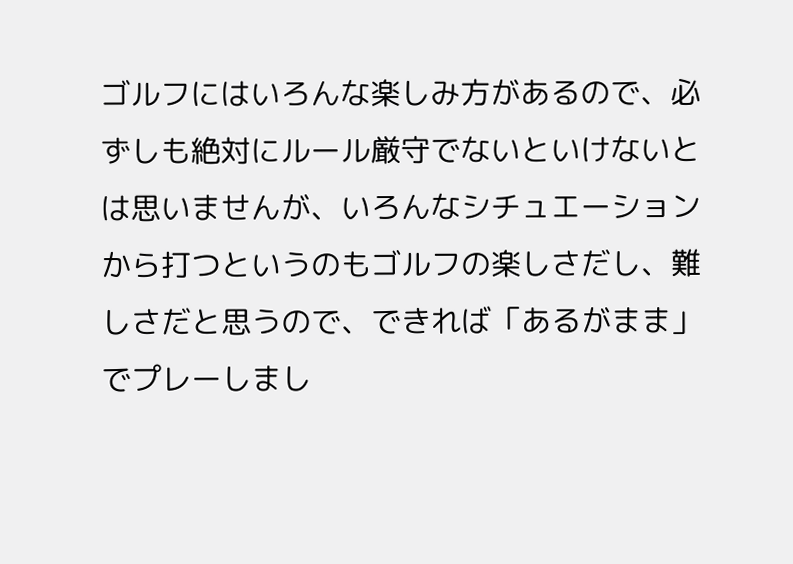ゴルフにはいろんな楽しみ方があるので、必ずしも絶対にルール厳守でないといけないとは思いませんが、いろんなシチュエーションから打つというのもゴルフの楽しさだし、難しさだと思うので、できれば「あるがまま」でプレーしまし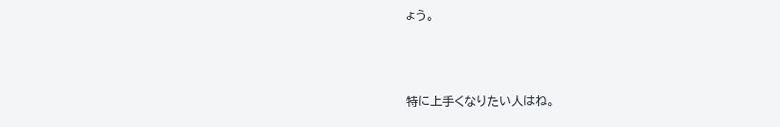ょう。



特に上手くなりたい人はね。